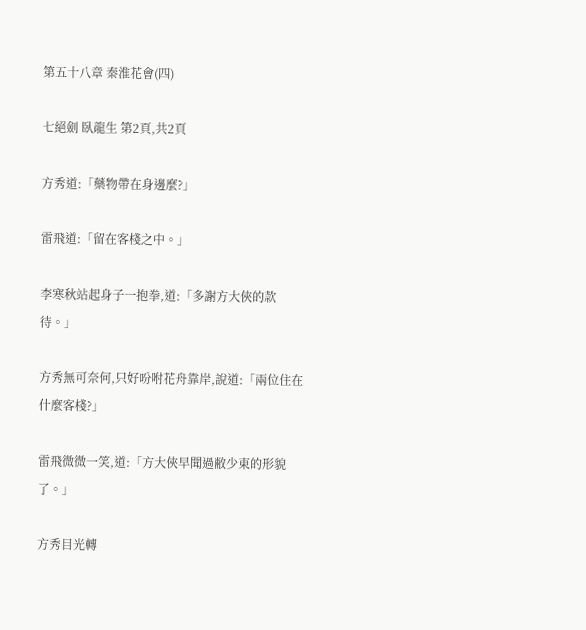第五十八章 秦淮花會(四)

七絕劍 臥龍生 第2頁,共2頁

方秀道:「藥物帶在身邊麼?」

雷飛道:「留在客棧之中。」

李寒秋站起身子一抱拳,道:「多謝方大俠的款待。」

方秀無可奈何,只好吩咐花舟靠岸,說道:「兩位住在什麼客棧?」

雷飛微微一笑,道:「方大俠早聞過敝少東的形貌了。」

方秀目光轉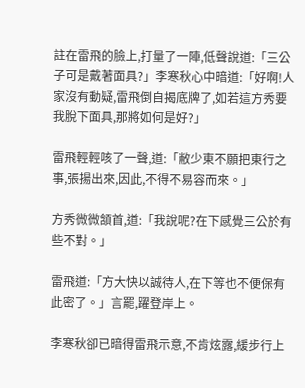註在雷飛的臉上,打量了一陣,低聲說道:「三公子可是戴著面具?」李寒秋心中暗道:「好啊!人家沒有動疑,雷飛倒自揭底牌了,如若這方秀要我脫下面具,那將如何是好?」

雷飛輕輕咳了一聲,道:「敝少東不願把東行之事,張揚出來,因此,不得不易容而來。」

方秀微微頷首,道:「我說呢?在下感覺三公於有些不對。」

雷飛道:「方大快以誠待人,在下等也不便保有此密了。」言罷,躍登岸上。

李寒秋卻已暗得雷飛示意,不肯炫露,緩步行上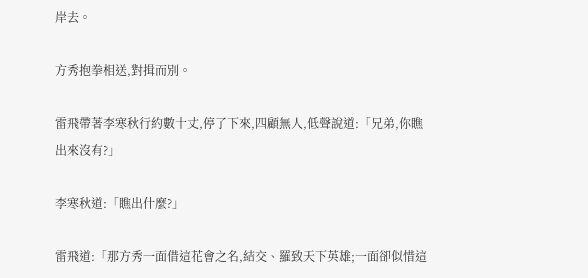岸去。

方秀抱拳相送,對揖而別。

雷飛帶著李寒秋行約數十丈,停了下來,四顧無人,低聲說道:「兄弟,你瞧出來沒有?」

李寒秋道:「瞧出什麼?」

雷飛道:「那方秀一面借這花會之名,結交、羅致天下英雄;一面卻似惜這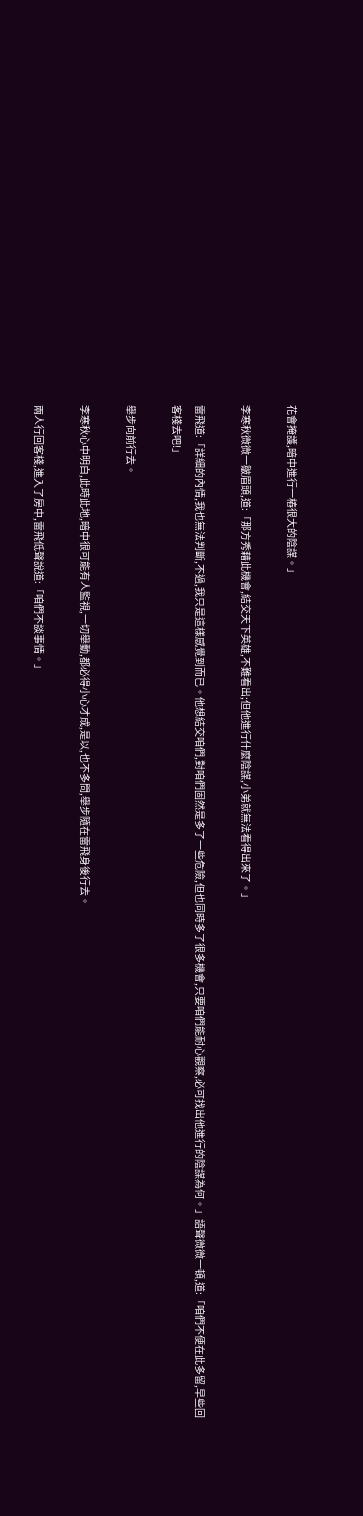花會掩護,暗中進行一樁很大的陰謀。」

李寒秋微微一皺眉頭,道:「那方秀藉此機會,結交天下英雄,不難看出;但他進行什麼陰謀,小弟就無法看得出來了。」

雷飛道:「詳細的內情,我也無法判斷,不過,我只是這樣感覺到而已。他想結交咱們,對咱們固然是多了一些危險,但也同時多了很多機會,只要咱們能耐心觀察,必可找出他進行的陰謀為何。」語聲微微一頓,道:「咱們不便在此多留,早些回客棧去吧!」

舉步向前行去。

李寒秋心中明白,此時此地,暗中很可能有人監視,一切舉動,都必得小心才成,是以,也不多問,舉步隨在雷飛身後行去。

兩人行回客棧,進入了房中,雷飛低聲說道:「咱們不談事情。」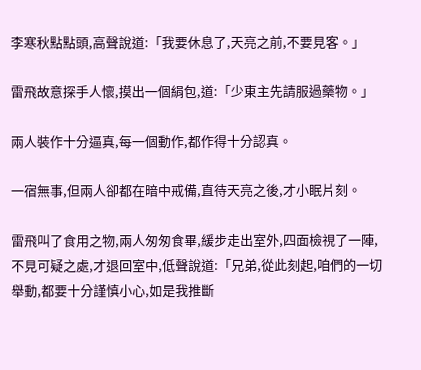李寒秋點點頭,高聲說道:「我要休息了,天亮之前,不要見客。」

雷飛故意探手人懷,摸出一個絹包,道:「少東主先請服過藥物。」

兩人裝作十分逼真,每一個動作,都作得十分認真。

一宿無事,但兩人卻都在暗中戒備,直待天亮之後,才小眠片刻。

雷飛叫了食用之物,兩人匆匆食畢,緩步走出室外,四面檢視了一陣,不見可疑之處,才退回室中,低聲說道:「兄弟,從此刻起,咱們的一切舉動,都要十分謹慎小心,如是我推斷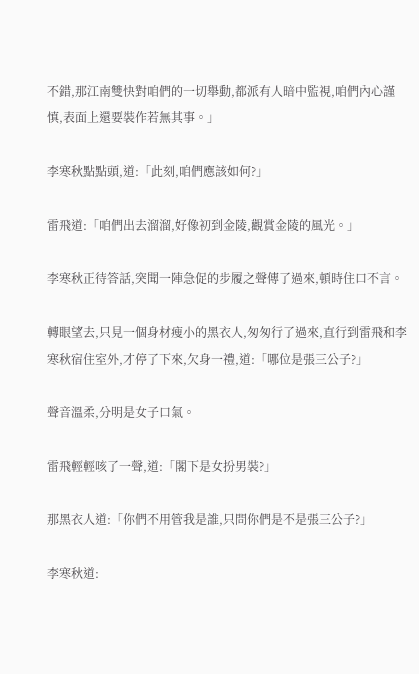不錯,那江南雙快對咱們的一切舉動,都派有人暗中監視,咱們內心謹慎,表面上還要裝作若無其事。」

李寒秋點點頭,道:「此刻,咱們應該如何?」

雷飛道:「咱們出去溜溜,好像初到金陵,觀賞金陵的風光。」

李寒秋正待答話,突聞一陣急促的步履之聲傳了過來,頓時住口不言。

轉眼望去,只見一個身材瘦小的黑衣人,匆匆行了過來,直行到雷飛和李寒秋宿住室外,才停了下來,欠身一禮,道:「哪位是張三公子?」

聲音溫柔,分明是女子口氣。

雷飛輕輕咳了一聲,道:「閣下是女扮男裝?」

那黑衣人道:「你們不用管我是誰,只問你們是不是張三公子?」

李寒秋道: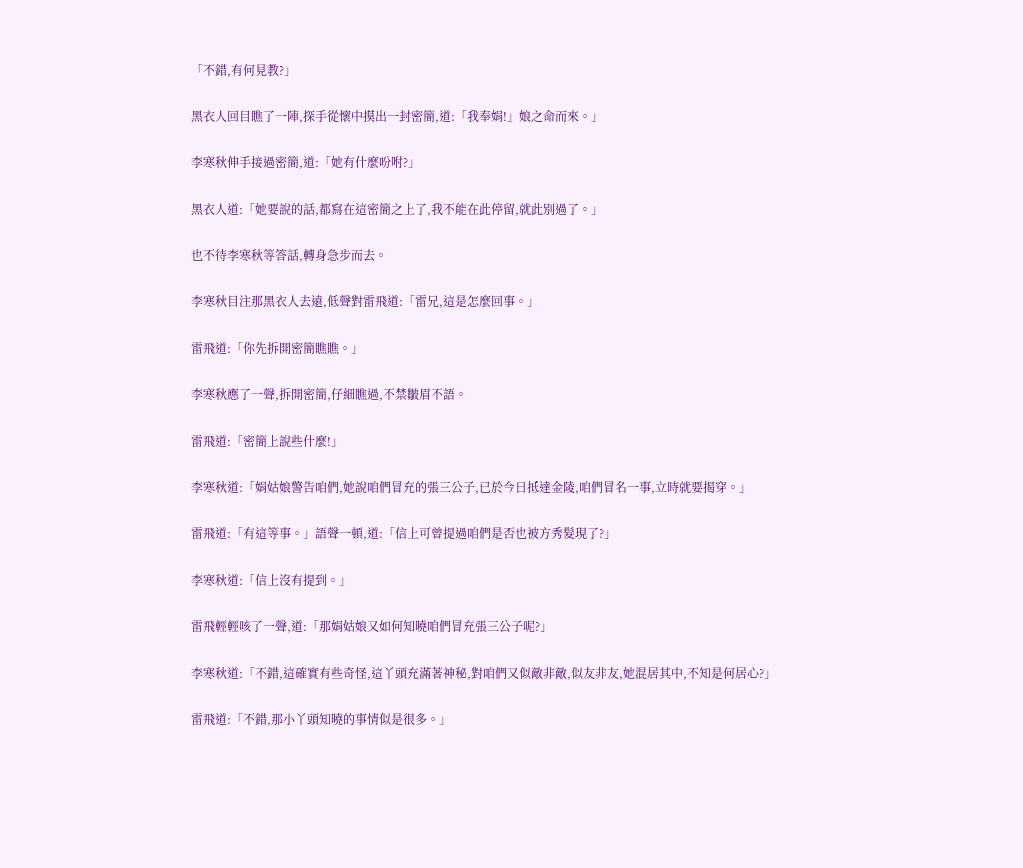「不錯,有何見教?」

黑衣人回目瞧了一陣,探手從懷中摸出一封密簡,道:「我奉娟!」娘之命而來。」

李寒秋伸手接過密簡,道:「她有什麼吩咐?」

黑衣人道:「她要說的話,都寫在這密簡之上了,我不能在此停留,就此別過了。」

也不待李寒秋等答話,轉身急步而去。

李寒秋目注那黑衣人去遠,低聲對雷飛道:「雷兄,這是怎麼回事。」

雷飛道:「你先拆開密簡瞧瞧。」

李寒秋應了一聲,拆開密簡,仔細瞧過,不禁皺眉不語。

雷飛道:「密簡上說些什麼!」

李寒秋道:「娟姑娘警告咱們,她說咱們冒充的張三公子,已於今日抵達金陵,咱們冒名一事,立時就要揭穿。」

雷飛道:「有這等事。」語聲一頓,道:「信上可曾提過咱們是否也被方秀髮現了?」

李寒秋道:「信上沒有提到。」

雷飛輕輕咳了一聲,道:「那娟姑娘又如何知曉咱們冒充張三公子呢?」

李寒秋道:「不錯,這確實有些奇怪,這丫頭充滿著神秘,對咱們又似敵非敵,似友非友,她混居其中,不知是何居心?」

雷飛道:「不錯,那小丫頭知曉的事情似是很多。」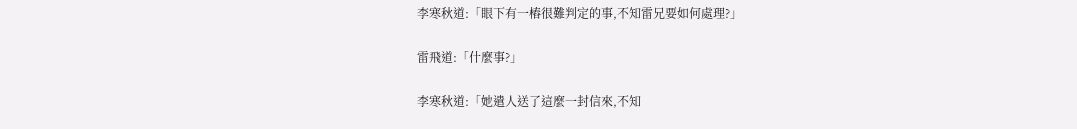李寒秋道:「眼下有一樁很難判定的事,不知雷兄要如何處理?」

雷飛道:「什麼事?」

李寒秋道:「她遣人送了這麼一封信來,不知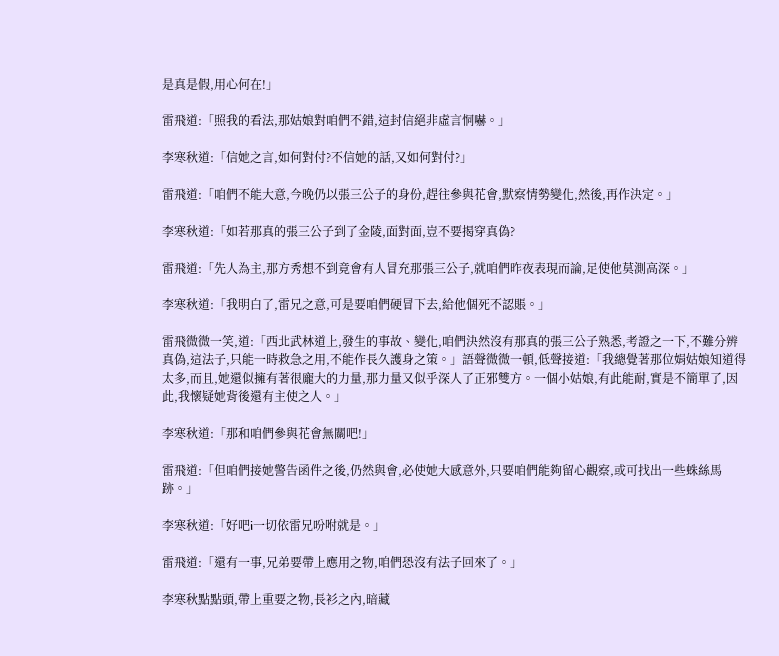是真是假,用心何在!」

雷飛道:「照我的看法,那姑娘對咱們不錯,這封信絕非虛言恫嚇。」

李寒秋道:「信她之言,如何對付?不信她的話,又如何對付?」

雷飛道:「咱們不能大意,今晚仍以張三公子的身份,趕往參與花會,默察情勢變化,然後,再作決定。」

李寒秋道:「如若那真的張三公子到了金陵,面對面,豈不要揭穿真偽?

雷飛道:「先人為主,那方秀想不到竟會有人冒充那張三公子,就咱們昨夜表現而論,足使他莫測高深。」

李寒秋道:「我明白了,雷兄之意,可是要咱們硬冒下去,給他個死不認賬。」

雷飛微微一笑,道:「西北武林道上,發生的事故、變化,咱們決然沒有那真的張三公子熟悉,考證之一下,不難分辨真偽,這法子,只能一時救急之用,不能作長久護身之策。」語聲微微一頓,低聲接道:「我總覺著那位娟姑娘知道得太多,而且,她還似擁有著很龐大的力量,那力量又似乎深人了正邪雙方。一個小姑娘,有此能耐,實是不簡單了,因此,我懷疑她背後還有主使之人。」

李寒秋道:「那和咱們參與花會無關吧!」

雷飛道:「但咱們接她警告函件之後,仍然與會,必使她大感意外,只要咱們能夠留心觀察,或可找出一些蛛絲馬跡。」

李寒秋道:「好吧i一切依雷兄吩咐就是。」

雷飛道:「還有一事,兄弟要帶上應用之物,咱們恐沒有法子回來了。」

李寒秋點點頭,帶上重要之物,長衫之內,暗藏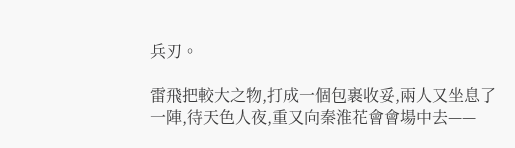兵刃。

雷飛把較大之物,打成一個包裹收妥,兩人又坐息了一陣,待天色人夜,重又向秦淮花會會場中去——